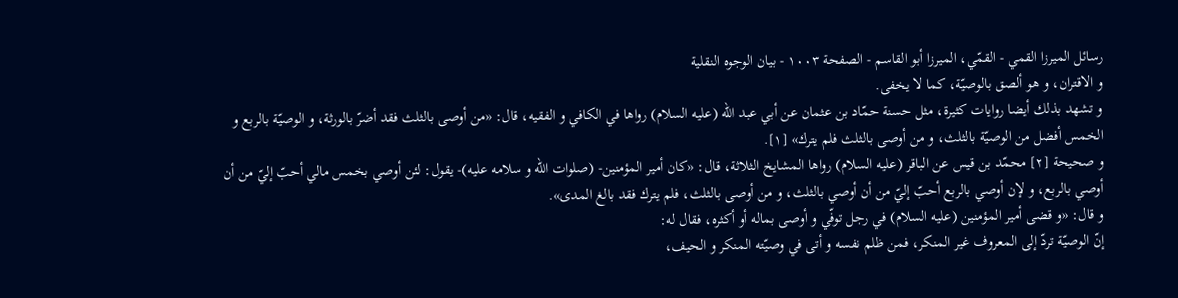رسائل الميرزا القمي - القمّي، الميرزا أبو القاسم - الصفحة ١٠٠٣ - بيان الوجوه النقلية
و الاقتران، و هو ألصق بالوصيّة، كما لا يخفى.
و تشهد بذلك أيضا روايات كثيرة، مثل حسنة حمّاد بن عثمان عن أبي عبد اللّه (عليه السلام) رواها في الكافي و الفقيه، قال: «من أوصى بالثلث فقد أضرّ بالورثة، و الوصيّة بالربع و الخمس أفضل من الوصيّة بالثلث، و من أوصى بالثلث فلم يترك» [١].
و صحيحة [٢] محمّد بن قيس عن الباقر (عليه السلام) رواها المشايخ الثلاثة، قال: «كان أمير المؤمنين- (صلوات اللّه و سلامه عليه)- يقول: لئن أوصي بخمس مالي أحبّ إليّ من أن أوصي بالربع، و لإن أوصي بالربع أحبّ إليّ من أن أوصي بالثلث، و من أوصى بالثلث، فلم يترك فقد بالغ المدى».
و قال: «و قضى أمير المؤمنين (عليه السلام) في رجل توفّي و أوصى بماله أو أكثره، فقال له:
إنّ الوصيّة تردّ إلى المعروف غير المنكر، فمن ظلم نفسه و أتى في وصيّته المنكر و الحيف،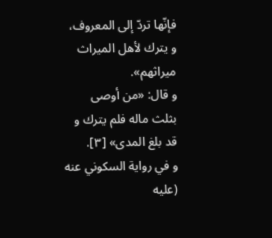فإنّها تردّ إلى المعروف، و يترك لأهل الميراث ميراثهم».
و قال: «من أوصى بثلث ماله فلم يترك و قد بلغ المدى» [٣].
و في رواية السكوني عنه (عليه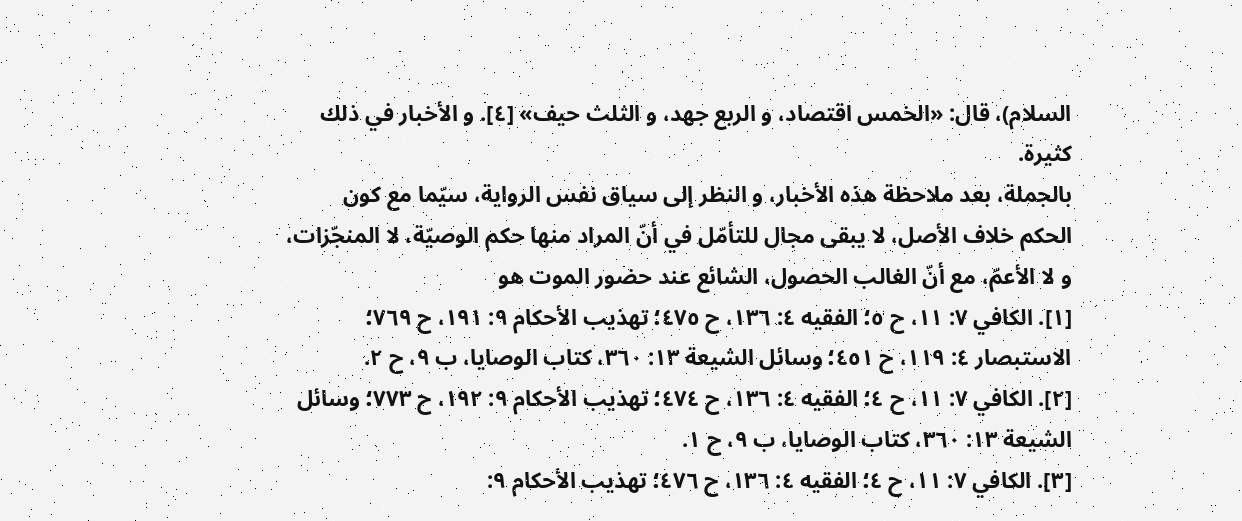السلام)، قال: «الخمس اقتصاد، و الربع جهد، و الثلث حيف» [٤]. و الأخبار في ذلك كثيرة.
بالجملة، بعد ملاحظة هذه الأخبار، و النظر إلى سياق نفس الرواية، سيّما مع كون الحكم خلاف الأصل، لا يبقى مجال للتأمّل في أنّ المراد منها حكم الوصيّة، لا المنجّزات، و لا الأعمّ، مع أنّ الغالب الحصول، الشائع عند حضور الموت هو
[١]. الكافي ٧: ١١، ح ٥؛ الفقيه ٤: ١٣٦، ح ٤٧٥؛ تهذيب الأحكام ٩: ١٩١، ح ٧٦٩؛ الاستبصار ٤: ١١٩، ح ٤٥١؛ وسائل الشيعة ١٣: ٣٦٠، كتاب الوصايا، ب ٩، ح ٢.
[٢]. الكافي ٧: ١١، ح ٤؛ الفقيه ٤: ١٣٦، ح ٤٧٤؛ تهذيب الأحكام ٩: ١٩٢، ح ٧٧٣؛ وسائل الشيعة ١٣: ٣٦٠، كتاب الوصايا، ب ٩، ح ١.
[٣]. الكافي ٧: ١١، ح ٤؛ الفقيه ٤: ١٣٦، ح ٤٧٦؛ تهذيب الأحكام ٩: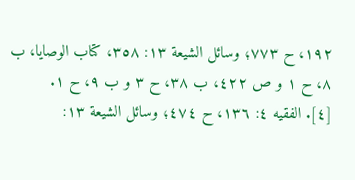١٩٢، ح ٧٧٣؛ وسائل الشيعة ١٣: ٣٥٨، كتاب الوصايا، ب ٨، ح ١ و ص ٤٢٢، ب ٣٨، ح ٣ و ب ٩، ح ١.
[٤]. الفقيه ٤: ١٣٦، ح ٤٧٤؛ وسائل الشيعة ١٣: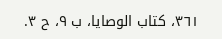٣٦١، كتاب الوصايا، ب ٩، ح ٣.